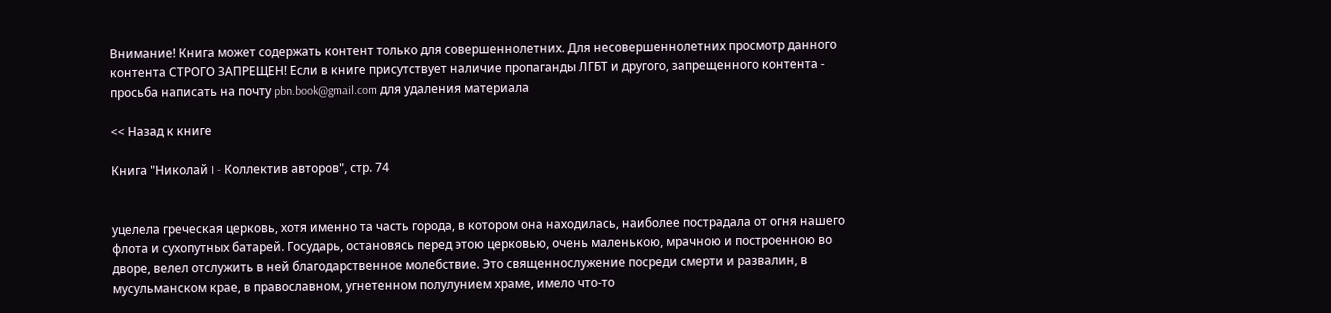Внимание! Книга может содержать контент только для совершеннолетних. Для несовершеннолетних просмотр данного контента СТРОГО ЗАПРЕЩЕН! Если в книге присутствует наличие пропаганды ЛГБТ и другого, запрещенного контента - просьба написать на почту pbn.book@gmail.com для удаления материала

<< Назад к книге

Книга "Николай I - Коллектив авторов", стр. 74


уцелела греческая церковь, хотя именно та часть города, в котором она находилась, наиболее пострадала от огня нашего флота и сухопутных батарей. Государь, остановясь перед этою церковью, очень маленькою, мрачною и построенною во дворе, велел отслужить в ней благодарственное молебствие. Это священнослужение посреди смерти и развалин, в мусульманском крае, в православном, угнетенном полулунием храме, имело что-то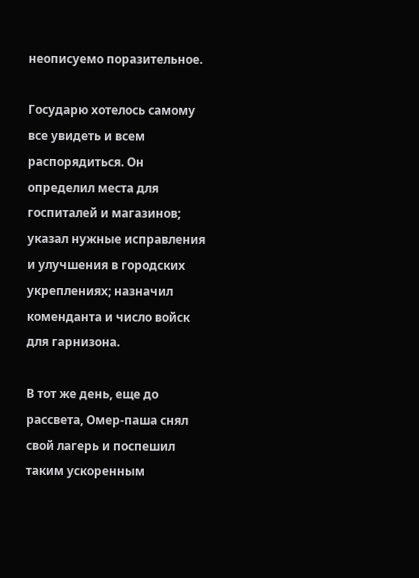неописуемо поразительное.

Государю хотелось самому все увидеть и всем распорядиться. Он определил места для госпиталей и магазинов; указал нужные исправления и улучшения в городских укреплениях; назначил коменданта и число войск для гарнизона.

В тот же день, еще до рассвета, Омер-паша снял свой лагерь и поспешил таким ускоренным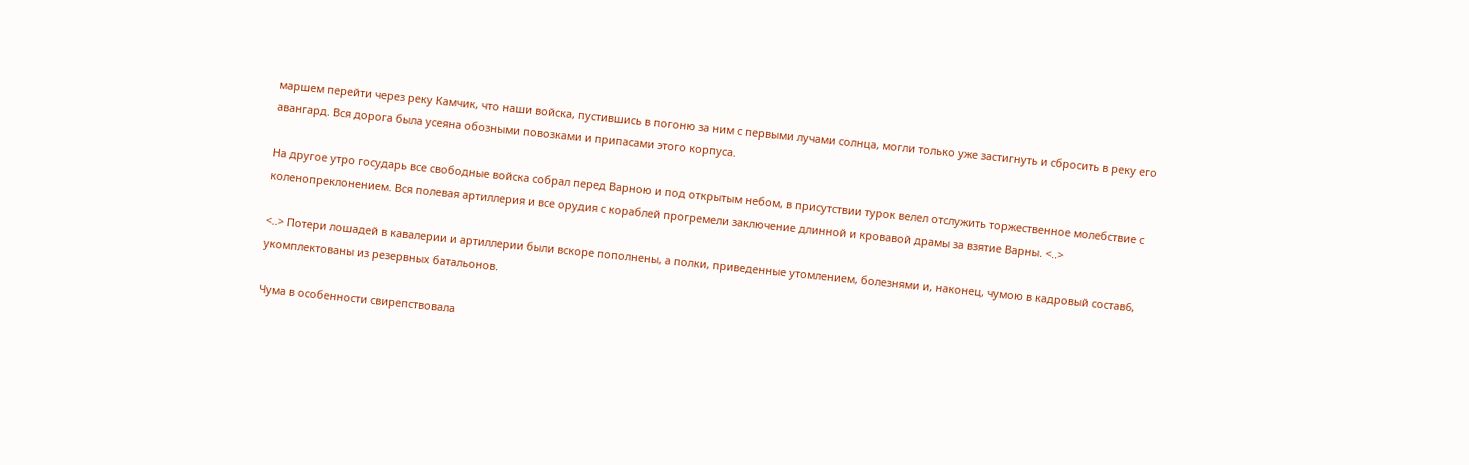маршем перейти через реку Камчик, что наши войска, пустившись в погоню за ним с первыми лучами солнца, могли только уже застигнуть и сбросить в реку его авангард. Вся дорога была усеяна обозными повозками и припасами этого корпуса.

На другое утро государь все свободные войска собрал перед Варною и под открытым небом, в присутствии турок велел отслужить торжественное молебствие с коленопреклонением. Вся полевая артиллерия и все орудия с кораблей прогремели заключение длинной и кровавой драмы за взятие Варны. <..>

<..> Потери лошадей в кавалерии и артиллерии были вскоре пополнены, а полки, приведенные утомлением, болезнями и, наконец, чумою в кадровый состав6, укомплектованы из резервных батальонов.

Чума в особенности свирепствовала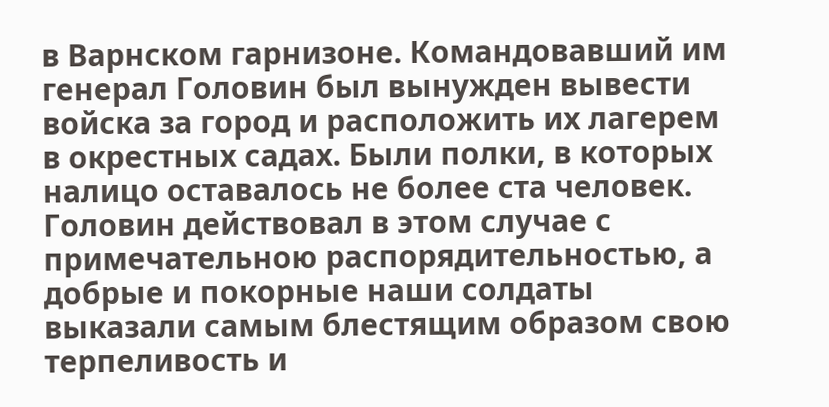в Варнском гарнизоне. Командовавший им генерал Головин был вынужден вывести войска за город и расположить их лагерем в окрестных садах. Были полки, в которых налицо оставалось не более ста человек. Головин действовал в этом случае с примечательною распорядительностью, а добрые и покорные наши солдаты выказали самым блестящим образом свою терпеливость и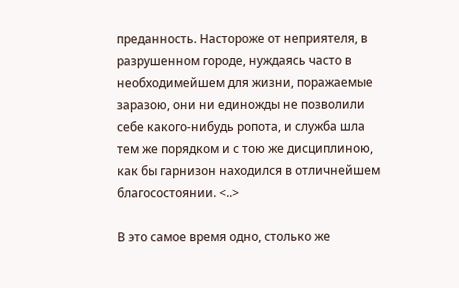преданность. Настороже от неприятеля, в разрушенном городе, нуждаясь часто в необходимейшем для жизни, поражаемые заразою, они ни единожды не позволили себе какого-нибудь ропота, и служба шла тем же порядком и с тою же дисциплиною, как бы гарнизон находился в отличнейшем благосостоянии. <..>

В это самое время одно, столько же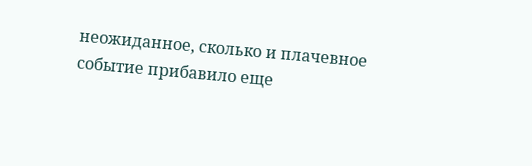неожиданное, сколько и плачевное событие прибавило еще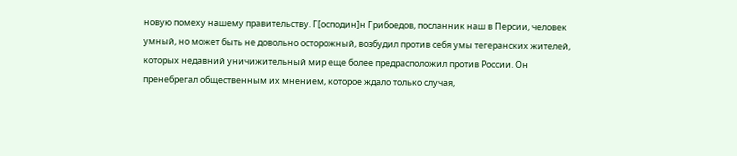новую помеху нашему правительству. Г[осподин]н Грибоедов, посланник наш в Персии, человек умный, но может быть не довольно осторожный, возбудил против себя умы тегеранских жителей, которых недавний уничижительный мир еще более предрасположил против России. Он пренебрегал общественным их мнением, которое ждало только случая,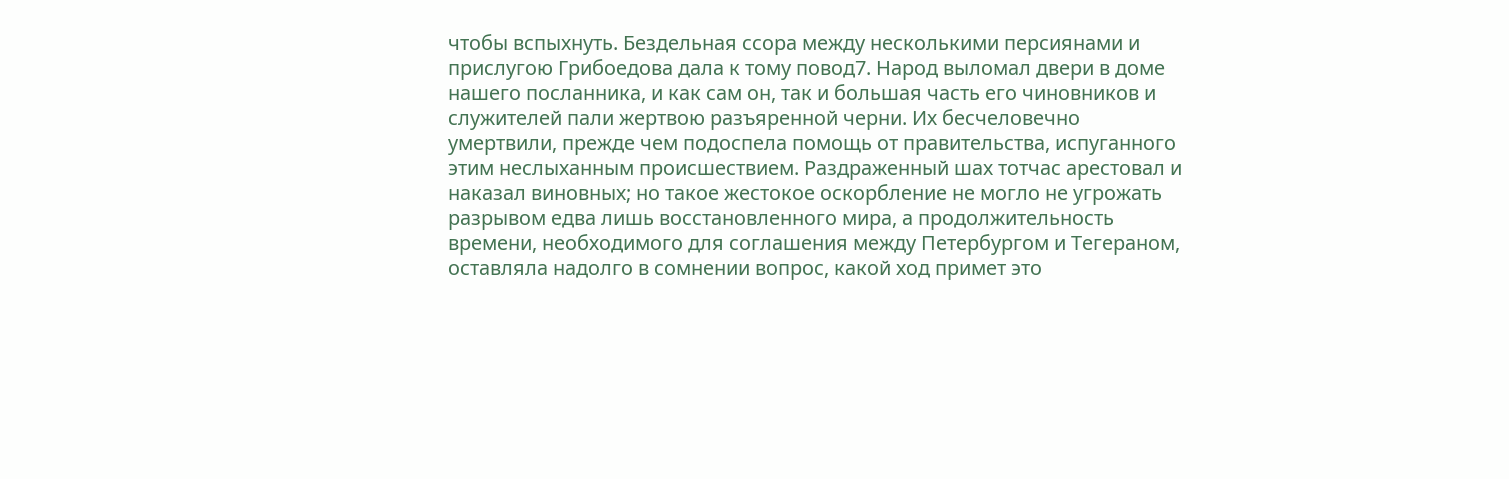чтобы вспыхнуть. Бездельная ссора между несколькими персиянами и прислугою Грибоедова дала к тому повод7. Народ выломал двери в доме нашего посланника, и как сам он, так и большая часть его чиновников и служителей пали жертвою разъяренной черни. Их бесчеловечно умертвили, прежде чем подоспела помощь от правительства, испуганного этим неслыханным происшествием. Раздраженный шах тотчас арестовал и наказал виновных; но такое жестокое оскорбление не могло не угрожать разрывом едва лишь восстановленного мира, а продолжительность времени, необходимого для соглашения между Петербургом и Тегераном, оставляла надолго в сомнении вопрос, какой ход примет это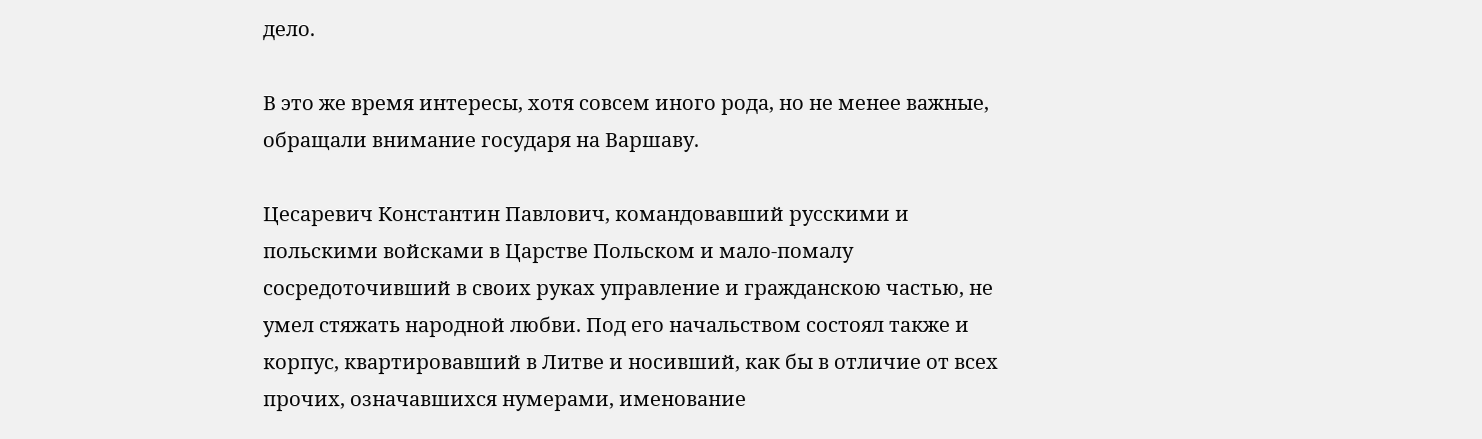дело.

В это же время интересы, хотя совсем иного рода, но не менее важные, обращали внимание государя на Варшаву.

Цесаревич Константин Павлович, командовавший русскими и польскими войсками в Царстве Польском и мало-помалу сосредоточивший в своих руках управление и гражданскою частью, не умел стяжать народной любви. Под его начальством состоял также и корпус, квартировавший в Литве и носивший, как бы в отличие от всех прочих, означавшихся нумерами, именование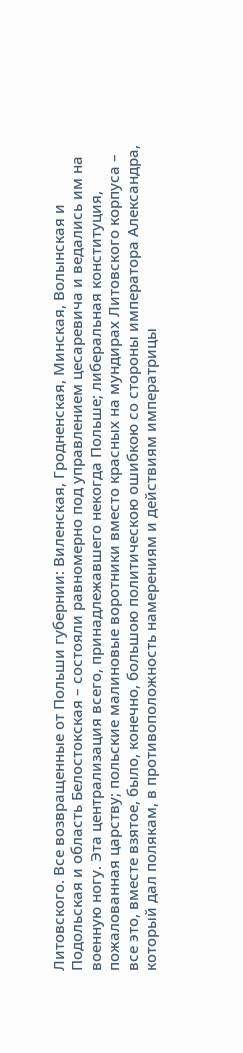Литовского. Все возвращенные от Польши губернии: Виленская, Гродненская, Минская, Волынская и Подольская и область Белостокская – состояли равномерно под управлением цесаревича и ведались им на военную ногу. Эта централизация всего, принадлежавшего некогда Польше; либеральная конституция, пожалованная царству; польские малиновые воротники вместо красных на мундирах Литовского корпуса – все это, вместе взятое, было, конечно, большою политическою ошибкою со стороны императора Александра, который дал полякам, в противоположность намерениям и действиям императрицы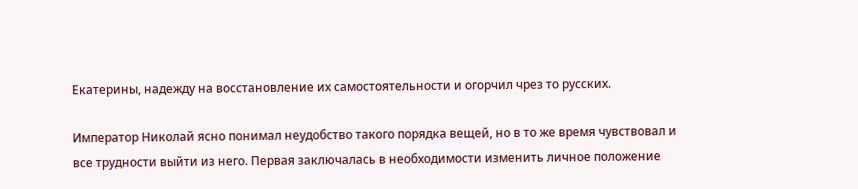Екатерины, надежду на восстановление их самостоятельности и огорчил чрез то русских.

Император Николай ясно понимал неудобство такого порядка вещей, но в то же время чувствовал и все трудности выйти из него. Первая заключалась в необходимости изменить личное положение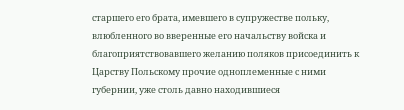старшего его брата, имевшего в супружестве польку, влюбленного во вверенные его начальству войска и благоприятствовавшего желанию поляков присоединить к Царству Польскому прочие одноплеменные с ними губернии, уже столь давно находившиеся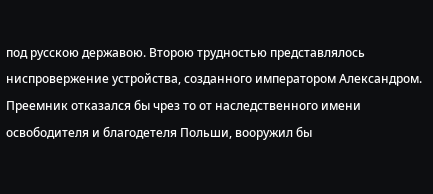под русскою державою. Второю трудностью представлялось ниспровержение устройства, созданного императором Александром. Преемник отказался бы чрез то от наследственного имени освободителя и благодетеля Польши, вооружил бы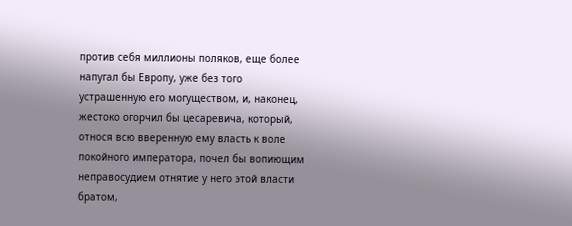против себя миллионы поляков, еще более напугал бы Европу, уже без того устрашенную его могуществом, и, наконец, жестоко огорчил бы цесаревича, который, относя всю вверенную ему власть к воле покойного императора, почел бы вопиющим неправосудием отнятие у него этой власти братом,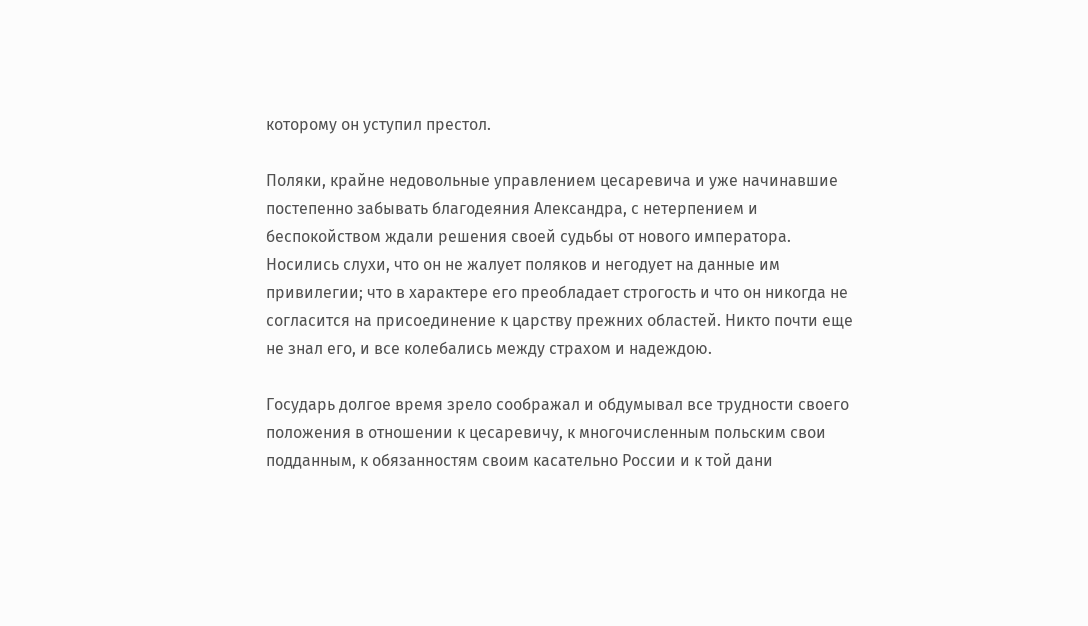которому он уступил престол.

Поляки, крайне недовольные управлением цесаревича и уже начинавшие постепенно забывать благодеяния Александра, с нетерпением и беспокойством ждали решения своей судьбы от нового императора. Носились слухи, что он не жалует поляков и негодует на данные им привилегии; что в характере его преобладает строгость и что он никогда не согласится на присоединение к царству прежних областей. Никто почти еще не знал его, и все колебались между страхом и надеждою.

Государь долгое время зрело соображал и обдумывал все трудности своего положения в отношении к цесаревичу, к многочисленным польским свои подданным, к обязанностям своим касательно России и к той дани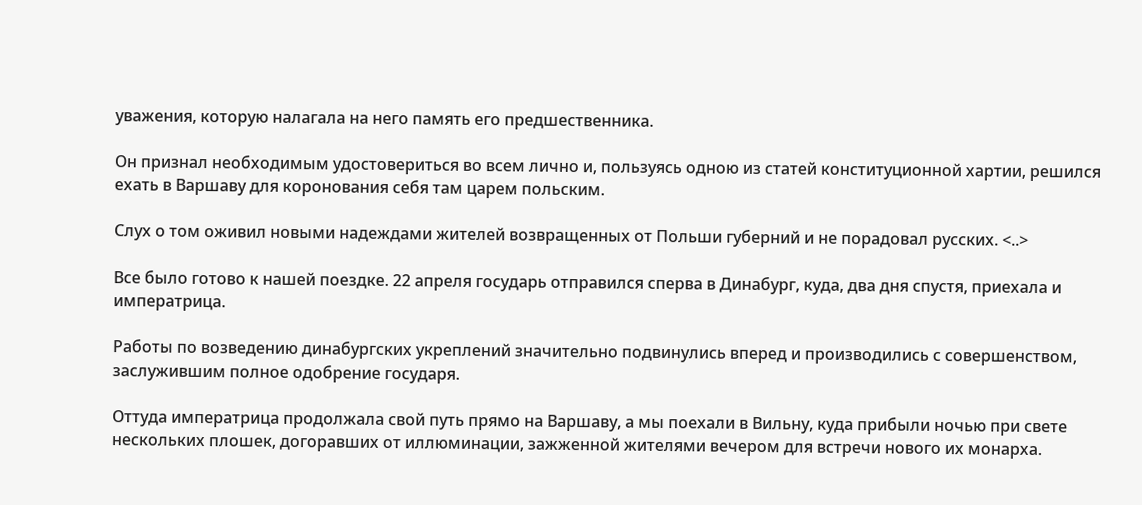уважения, которую налагала на него память его предшественника.

Он признал необходимым удостовериться во всем лично и, пользуясь одною из статей конституционной хартии, решился ехать в Варшаву для коронования себя там царем польским.

Слух о том оживил новыми надеждами жителей возвращенных от Польши губерний и не порадовал русских. <..>

Все было готово к нашей поездке. 22 апреля государь отправился сперва в Динабург, куда, два дня спустя, приехала и императрица.

Работы по возведению динабургских укреплений значительно подвинулись вперед и производились с совершенством, заслужившим полное одобрение государя.

Оттуда императрица продолжала свой путь прямо на Варшаву, а мы поехали в Вильну, куда прибыли ночью при свете нескольких плошек, догоравших от иллюминации, зажженной жителями вечером для встречи нового их монарха.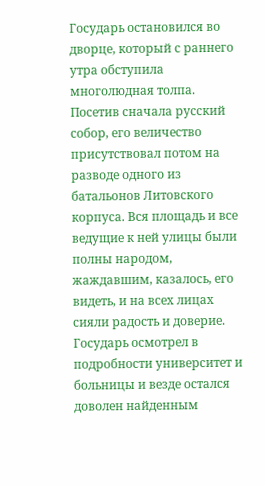Государь остановился во дворце, который с раннего утра обступила многолюдная толпа. Посетив сначала русский собор, его величество присутствовал потом на разводе одного из батальонов Литовского корпуса. Вся площадь и все ведущие к ней улицы были полны народом, жаждавшим, казалось, его видеть, и на всех лицах сияли радость и доверие. Государь осмотрел в подробности университет и больницы и везде остался доволен найденным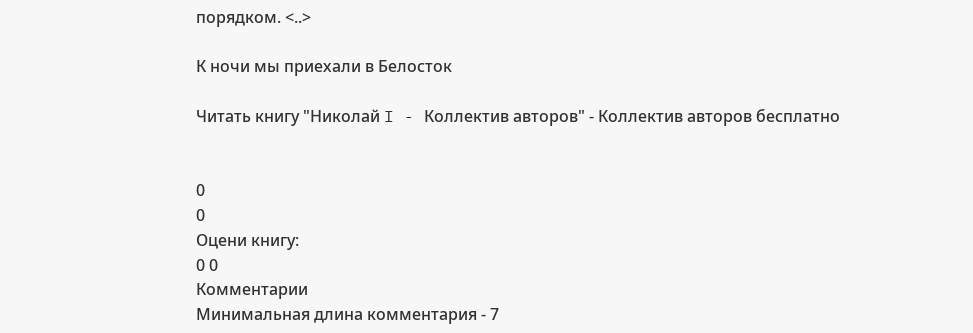порядком. <..>

К ночи мы приехали в Белосток

Читать книгу "Николай I - Коллектив авторов" - Коллектив авторов бесплатно


0
0
Оцени книгу:
0 0
Комментарии
Минимальная длина комментария - 7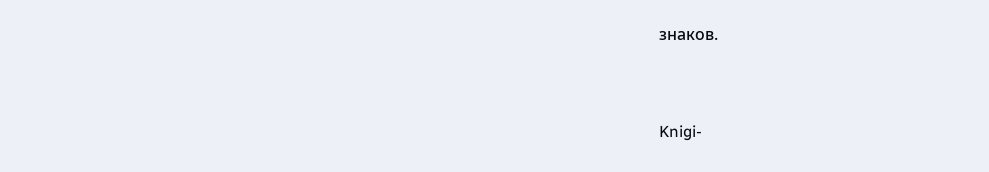знаков.


Knigi-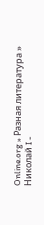Online.org » Разная литература » Николай I -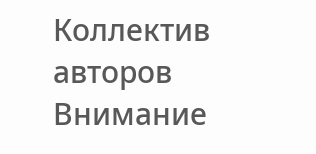Коллектив авторов
Внимание